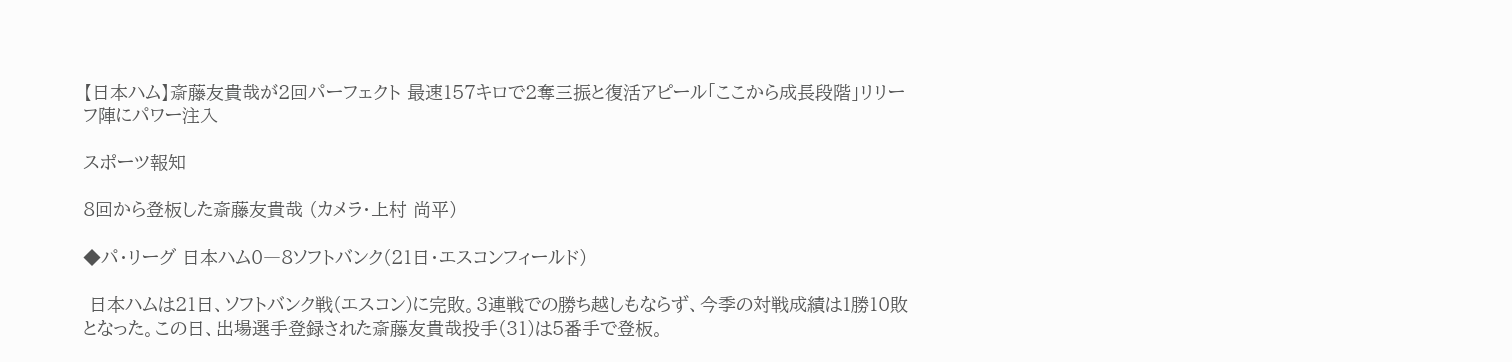【日本ハム】斎藤友貴哉が2回パーフェクト 最速157キロで2奪三振と復活アピール「ここから成長段階」リリーフ陣にパワー注入

スポーツ報知

8回から登板した斎藤友貴哉 (カメラ・上村 尚平)

◆パ・リーグ 日本ハム0―8ソフトバンク(21日・エスコンフィールド)

 日本ハムは21日、ソフトバンク戦(エスコン)に完敗。3連戦での勝ち越しもならず、今季の対戦成績は1勝10敗となった。この日、出場選手登録された斎藤友貴哉投手(31)は5番手で登板。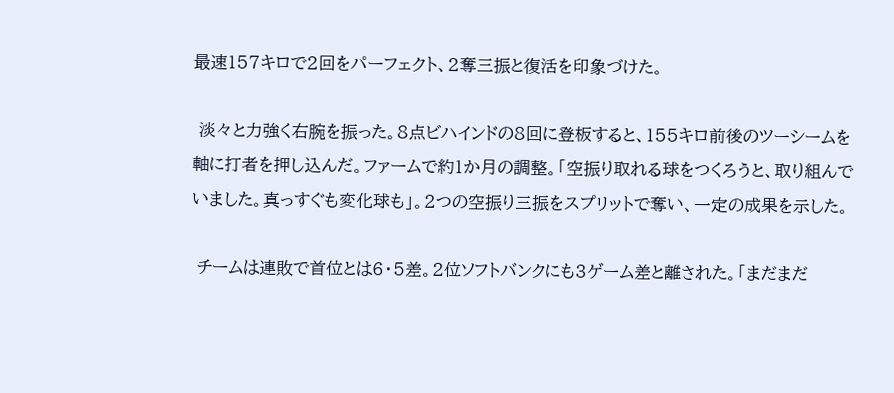最速157キロで2回をパーフェクト、2奪三振と復活を印象づけた。

 淡々と力強く右腕を振った。8点ビハインドの8回に登板すると、155キロ前後のツーシームを軸に打者を押し込んだ。ファームで約1か月の調整。「空振り取れる球をつくろうと、取り組んでいました。真っすぐも変化球も」。2つの空振り三振をスプリットで奪い、一定の成果を示した。

 チームは連敗で首位とは6・5差。2位ソフトバンクにも3ゲーム差と離された。「まだまだ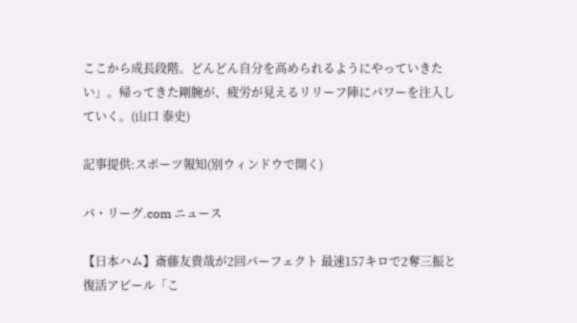ここから成長段階。どんどん自分を高められるようにやっていきたい」。帰ってきた剛腕が、疲労が見えるリリーフ陣にパワーを注入していく。(山口 泰史)

記事提供:スポーツ報知(別ウィンドウで開く)

パ・リーグ.com ニュース

【日本ハム】斎藤友貴哉が2回パーフェクト 最速157キロで2奪三振と復活アピール「こ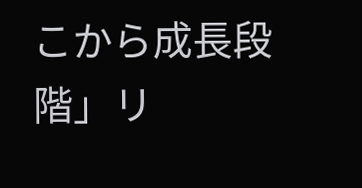こから成長段階」リ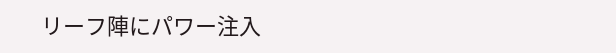リーフ陣にパワー注入